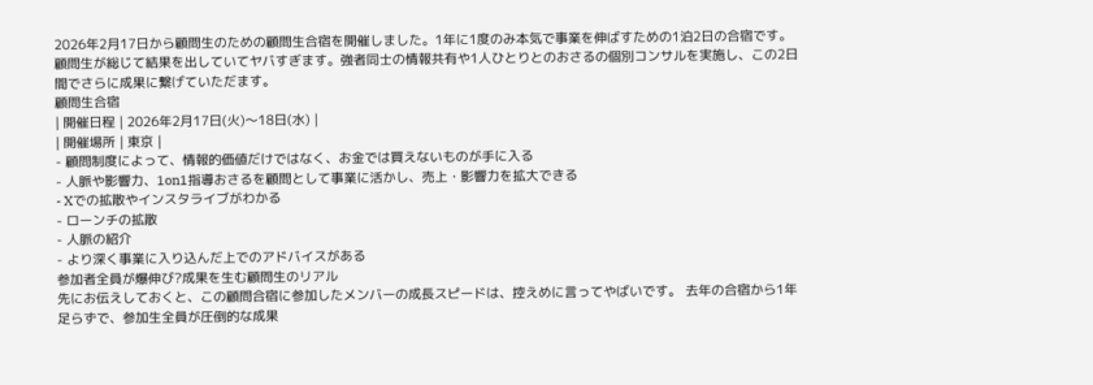2026年2月17日から顧問生のための顧問生合宿を開催しました。1年に1度のみ本気で事業を伸ばすための1泊2日の合宿です。
顧問生が総じて結果を出していてヤバすぎます。強者同士の情報共有や1人ひとりとのおさるの個別コンサルを実施し、この2日間でさらに成果に繋げていただます。
顧問生合宿
| 開催日程 | 2026年2月17日(火)〜18日(水) |
| 開催場所 | 東京 |
- 顧問制度によって、情報的価値だけではなく、お金では買えないものが手に入る
- 人脈や影響力、1on1指導おさるを顧問として事業に活かし、売上・影響力を拡大できる
- Xでの拡散やインスタライブがわかる
- ローンチの拡散
- 人脈の紹介
- より深く事業に入り込んだ上でのアドバイスがある
参加者全員が爆伸び?成果を生む顧問生のリアル
先にお伝えしておくと、この顧問合宿に参加したメンバーの成長スピードは、控えめに言ってやばいです。 去年の合宿から1年足らずで、参加生全員が圧倒的な成果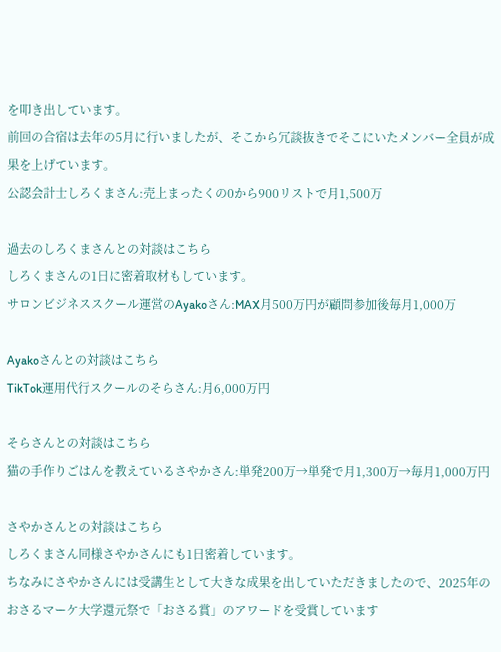を叩き出しています。
前回の合宿は去年の5月に行いましたが、そこから冗談抜きでそこにいたメンバー全員が成果を上げています。
公認会計士しろくまさん:売上まったくの0から900リストで月1,500万

過去のしろくまさんとの対談はこちら
しろくまさんの1日に密着取材もしています。
サロンビジネススクール運営のAyakoさん:MAX月500万円が顧問参加後毎月1,000万

Ayakoさんとの対談はこちら
TikTok運用代行スクールのそらさん:月6,000万円

そらさんとの対談はこちら
猫の手作りごはんを教えているさやかさん:単発200万→単発で月1,300万→毎月1,000万円

さやかさんとの対談はこちら
しろくまさん同様さやかさんにも1日密着しています。
ちなみにさやかさんには受講生として大きな成果を出していただきましたので、2025年のおさるマーケ大学還元祭で「おさる賞」のアワードを受賞しています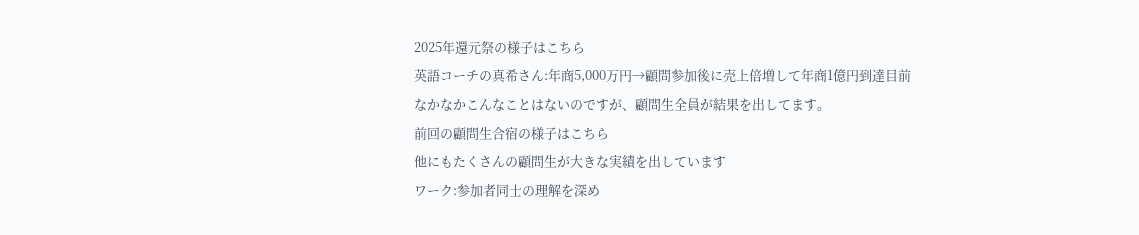2025年還元祭の様子はこちら
英語コーチの真希さん:年商5,000万円→顧問参加後に売上倍増して年商1億円到達目前
なかなかこんなことはないのですが、顧問生全員が結果を出してます。
前回の顧問生合宿の様子はこちら
他にもたくさんの顧問生が大きな実績を出しています
ワーク:参加者同士の理解を深め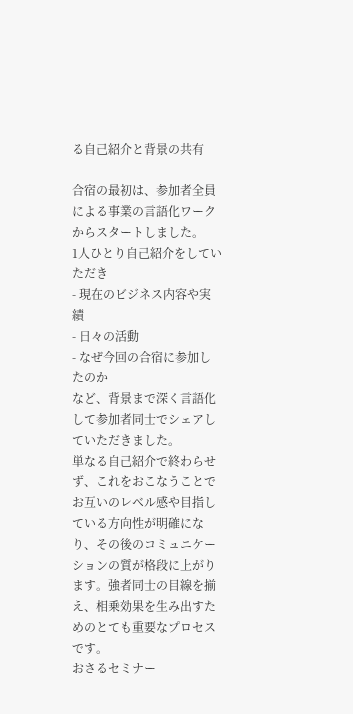る自己紹介と背景の共有

合宿の最初は、参加者全員による事業の言語化ワークからスタートしました。
1人ひとり自己紹介をしていただき
- 現在のビジネス内容や実績
- 日々の活動
- なぜ今回の合宿に参加したのか
など、背景まで深く言語化して参加者同士でシェアしていただきました。
単なる自己紹介で終わらせず、これをおこなうことでお互いのレベル感や目指している方向性が明確になり、その後のコミュニケーションの質が格段に上がります。強者同士の目線を揃え、相乗効果を生み出すためのとても重要なプロセスです。
おさるセミナー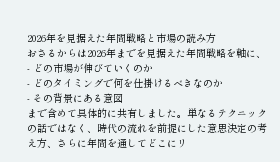2026年を見据えた年間戦略と市場の読み方
おさるからは2026年までを見据えた年間戦略を軸に、
- どの市場が伸びていくのか
- どのタイミングで何を仕掛けるべきなのか
- その背景にある意図
まで含めて具体的に共有しました。単なるテクニックの話ではなく、時代の流れを前提にした意思決定の考え方、さらに年間を通してどこにリ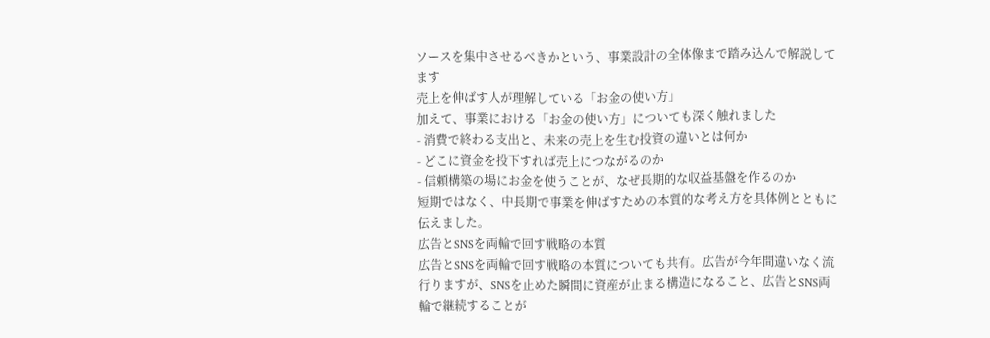ソースを集中させるべきかという、事業設計の全体像まで踏み込んで解説してます
売上を伸ばす人が理解している「お金の使い方」
加えて、事業における「お金の使い方」についても深く触れました
- 消費で終わる支出と、未来の売上を生む投資の違いとは何か
- どこに資金を投下すれば売上につながるのか
- 信頼構築の場にお金を使うことが、なぜ長期的な収益基盤を作るのか
短期ではなく、中長期で事業を伸ばすための本質的な考え方を具体例とともに伝えました。
広告とSNSを両輪で回す戦略の本質
広告とSNSを両輪で回す戦略の本質についても共有。広告が今年間違いなく流行りますが、SNSを止めた瞬間に資産が止まる構造になること、広告とSNS両輪で継続することが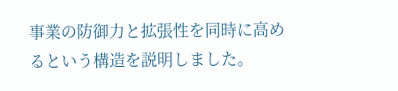事業の防御力と拡張性を同時に高めるという構造を説明しました。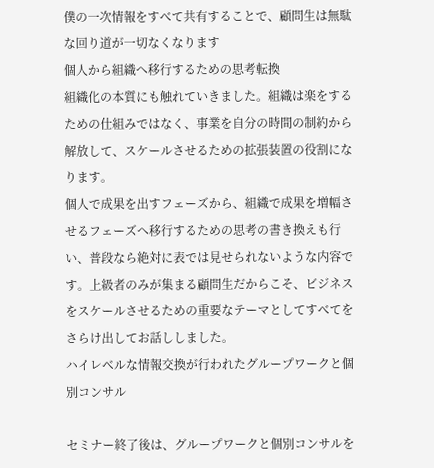僕の一次情報をすべて共有することで、顧問生は無駄な回り道が一切なくなります
個人から組織へ移行するための思考転換
組織化の本質にも触れていきました。組織は楽をするための仕組みではなく、事業を自分の時間の制約から解放して、スケールさせるための拡張装置の役割になります。
個人で成果を出すフェーズから、組織で成果を増幅させるフェーズへ移行するための思考の書き換えも行い、普段なら絶対に表では見せられないような内容です。上級者のみが集まる顧問生だからこそ、ビジネスをスケールさせるための重要なテーマとしてすべてをさらけ出してお話ししました。
ハイレベルな情報交換が行われたグループワークと個別コンサル

セミナー終了後は、グループワークと個別コンサルを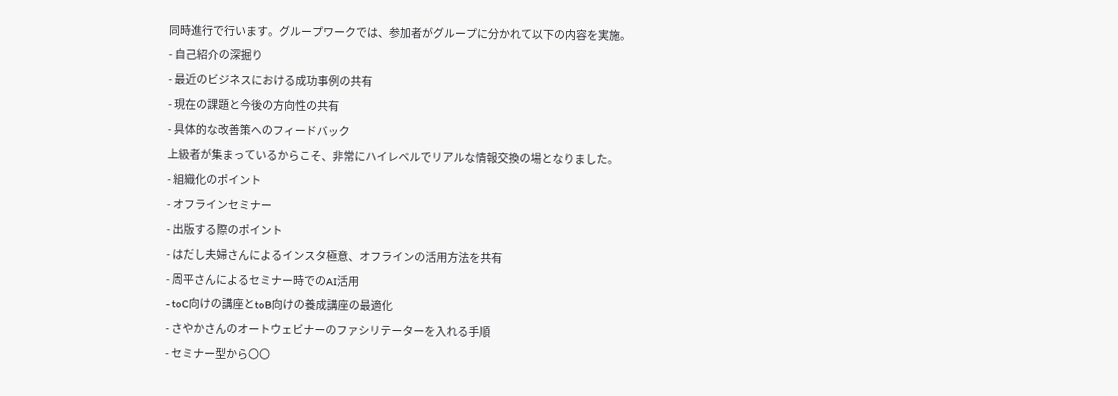同時進行で行います。グループワークでは、参加者がグループに分かれて以下の内容を実施。
- 自己紹介の深掘り
- 最近のビジネスにおける成功事例の共有
- 現在の課題と今後の方向性の共有
- 具体的な改善策へのフィードバック
上級者が集まっているからこそ、非常にハイレベルでリアルな情報交換の場となりました。
- 組織化のポイント
- オフラインセミナー
- 出版する際のポイント
- はだし夫婦さんによるインスタ極意、オフラインの活用方法を共有
- 周平さんによるセミナー時でのAI活用
- toC向けの講座とtoB向けの養成講座の最適化
- さやかさんのオートウェビナーのファシリテーターを入れる手順
- セミナー型から〇〇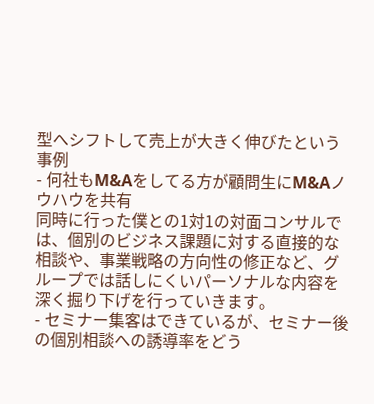型へシフトして売上が大きく伸びたという事例
- 何社もM&Aをしてる方が顧問生にM&Aノウハウを共有
同時に行った僕との1対1の対面コンサルでは、個別のビジネス課題に対する直接的な相談や、事業戦略の方向性の修正など、グループでは話しにくいパーソナルな内容を深く掘り下げを行っていきます。
- セミナー集客はできているが、セミナー後の個別相談への誘導率をどう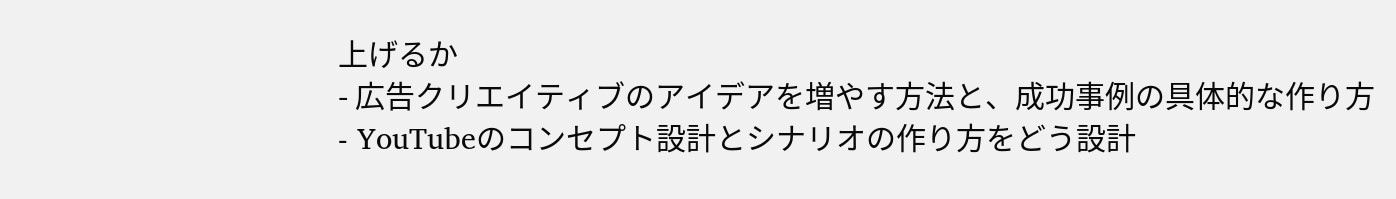上げるか
- 広告クリエイティブのアイデアを増やす方法と、成功事例の具体的な作り方
- YouTubeのコンセプト設計とシナリオの作り方をどう設計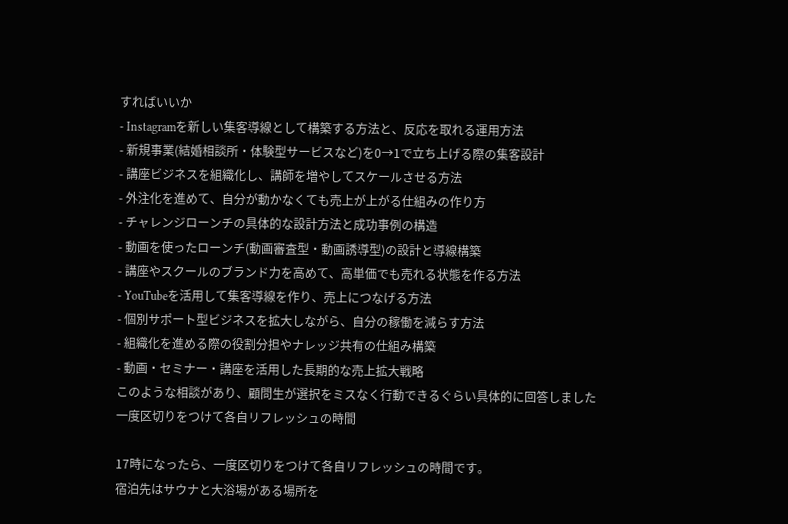すればいいか
- Instagramを新しい集客導線として構築する方法と、反応を取れる運用方法
- 新規事業(結婚相談所・体験型サービスなど)を0→1で立ち上げる際の集客設計
- 講座ビジネスを組織化し、講師を増やしてスケールさせる方法
- 外注化を進めて、自分が動かなくても売上が上がる仕組みの作り方
- チャレンジローンチの具体的な設計方法と成功事例の構造
- 動画を使ったローンチ(動画審査型・動画誘導型)の設計と導線構築
- 講座やスクールのブランド力を高めて、高単価でも売れる状態を作る方法
- YouTubeを活用して集客導線を作り、売上につなげる方法
- 個別サポート型ビジネスを拡大しながら、自分の稼働を減らす方法
- 組織化を進める際の役割分担やナレッジ共有の仕組み構築
- 動画・セミナー・講座を活用した長期的な売上拡大戦略
このような相談があり、顧問生が選択をミスなく行動できるぐらい具体的に回答しました
一度区切りをつけて各自リフレッシュの時間

17時になったら、一度区切りをつけて各自リフレッシュの時間です。
宿泊先はサウナと大浴場がある場所を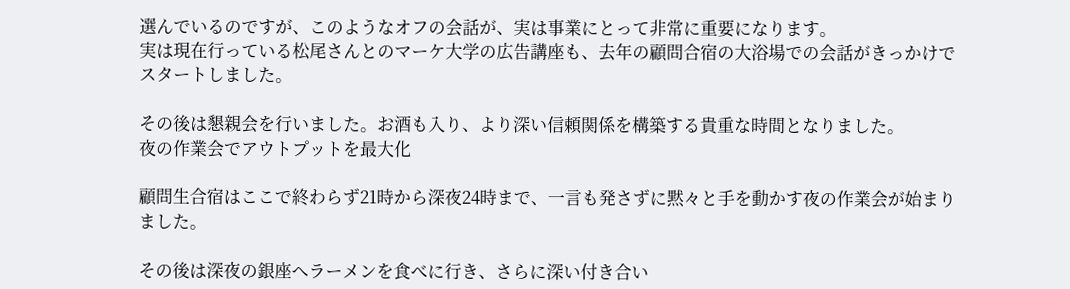選んでいるのですが、このようなオフの会話が、実は事業にとって非常に重要になります。
実は現在行っている松尾さんとのマーケ大学の広告講座も、去年の顧問合宿の大浴場での会話がきっかけでスタートしました。

その後は懇親会を行いました。お酒も入り、より深い信頼関係を構築する貴重な時間となりました。
夜の作業会でアウトプットを最大化

顧問生合宿はここで終わらず21時から深夜24時まで、一言も発さずに黙々と手を動かす夜の作業会が始まりました。

その後は深夜の銀座へラーメンを食べに行き、さらに深い付き合い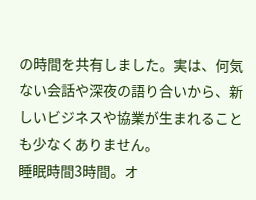の時間を共有しました。実は、何気ない会話や深夜の語り合いから、新しいビジネスや協業が生まれることも少なくありません。
睡眠時間3時間。オ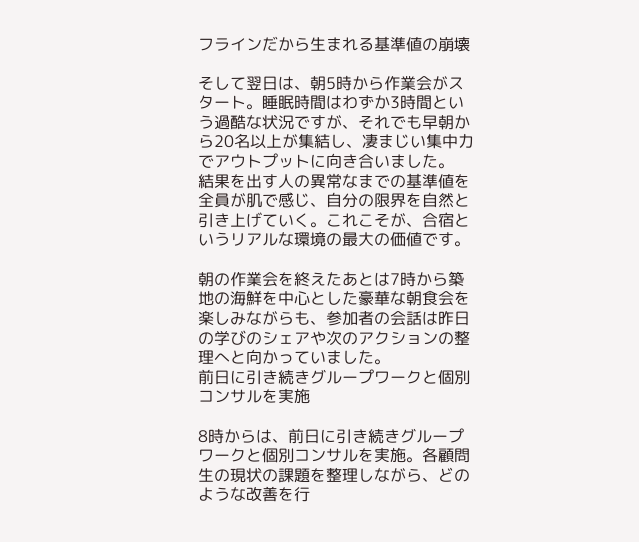フラインだから生まれる基準値の崩壊

そして翌日は、朝5時から作業会がスタート。睡眠時間はわずか3時間という過酷な状況ですが、それでも早朝から20名以上が集結し、凄まじい集中力でアウトプットに向き合いました。
結果を出す人の異常なまでの基準値を全員が肌で感じ、自分の限界を自然と引き上げていく。これこそが、合宿というリアルな環境の最大の価値です。

朝の作業会を終えたあとは7時から築地の海鮮を中心とした豪華な朝食会を楽しみながらも、参加者の会話は昨日の学びのシェアや次のアクションの整理へと向かっていました。
前日に引き続きグループワークと個別コンサルを実施

8時からは、前日に引き続きグループワークと個別コンサルを実施。各顧問生の現状の課題を整理しながら、どのような改善を行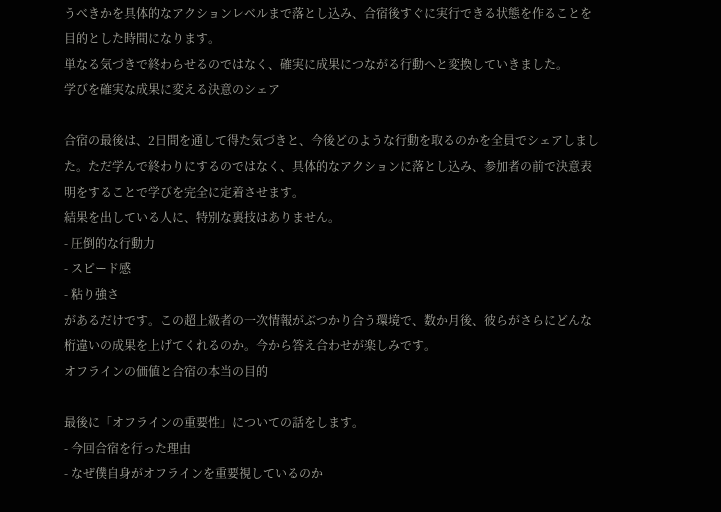うべきかを具体的なアクションレベルまで落とし込み、合宿後すぐに実行できる状態を作ることを目的とした時間になります。
単なる気づきで終わらせるのではなく、確実に成果につながる行動へと変換していきました。
学びを確実な成果に変える決意のシェア

合宿の最後は、2日間を通して得た気づきと、今後どのような行動を取るのかを全員でシェアしました。ただ学んで終わりにするのではなく、具体的なアクションに落とし込み、参加者の前で決意表明をすることで学びを完全に定着させます。
結果を出している人に、特別な裏技はありません。
- 圧倒的な行動力
- スピード感
- 粘り強さ
があるだけです。この超上級者の一次情報がぶつかり合う環境で、数か月後、彼らがさらにどんな桁違いの成果を上げてくれるのか。今から答え合わせが楽しみです。
オフラインの価値と合宿の本当の目的

最後に「オフラインの重要性」についての話をします。
- 今回合宿を行った理由
- なぜ僕自身がオフラインを重要視しているのか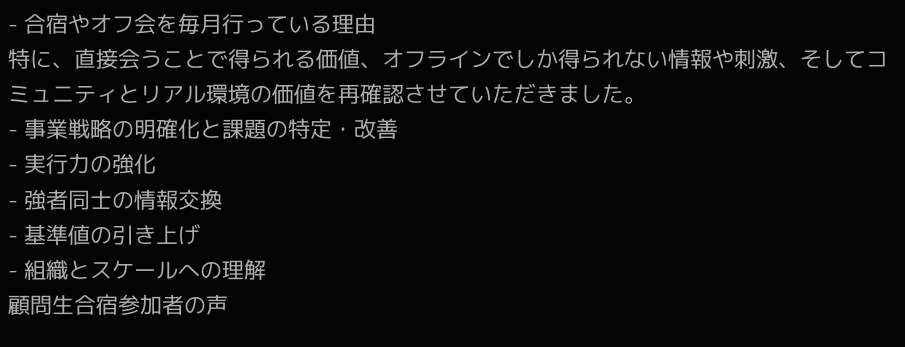- 合宿やオフ会を毎月行っている理由
特に、直接会うことで得られる価値、オフラインでしか得られない情報や刺激、そしてコミュニティとリアル環境の価値を再確認させていただきました。
- 事業戦略の明確化と課題の特定・改善
- 実行力の強化
- 強者同士の情報交換
- 基準値の引き上げ
- 組織とスケールへの理解
顧問生合宿参加者の声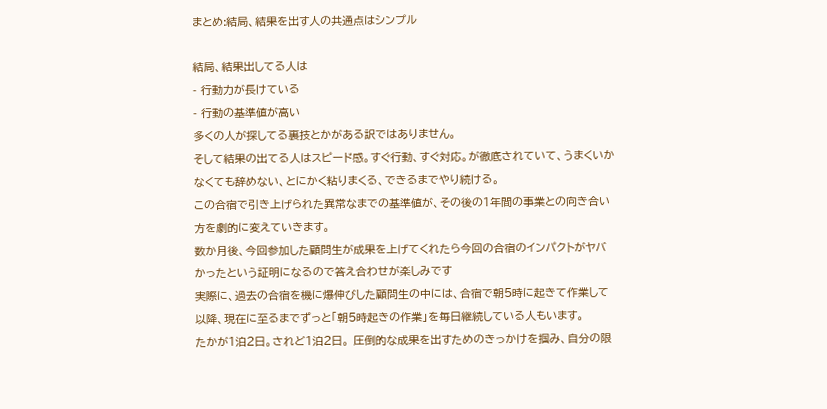まとめ:結局、結果を出す人の共通点はシンプル

結局、結果出してる人は
- 行動力が長けている
- 行動の基準値が高い
多くの人が探してる裏技とかがある訳ではありません。
そして結果の出てる人はスピード感。すぐ行動、すぐ対応。が徹底されていて、うまくいかなくても辞めない、とにかく粘りまくる、できるまでやり続ける。
この合宿で引き上げられた異常なまでの基準値が、その後の1年間の事業との向き合い方を劇的に変えていきます。
数か月後、今回参加した顧問生が成果を上げてくれたら今回の合宿のインパクトがヤバかったという証明になるので答え合わせが楽しみです
実際に、過去の合宿を機に爆伸びした顧問生の中には、合宿で朝5時に起きて作業して以降、現在に至るまでずっと「朝5時起きの作業」を毎日継続している人もいます。
たかが1泊2日。されど1泊2日。 圧倒的な成果を出すためのきっかけを掴み、自分の限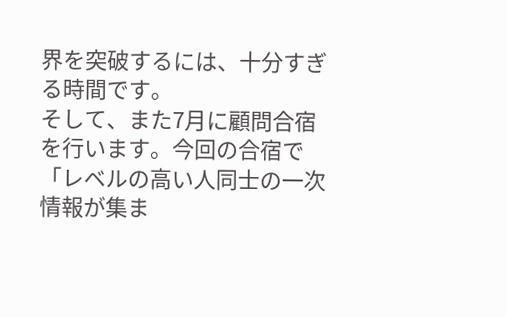界を突破するには、十分すぎる時間です。
そして、また7月に顧問合宿を行います。今回の合宿で「レベルの高い人同士の一次情報が集ま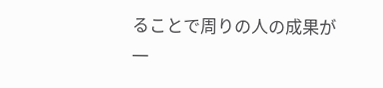ることで周りの人の成果が一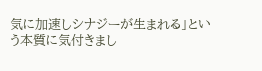気に加速しシナジーが生まれる」という本質に気付きまし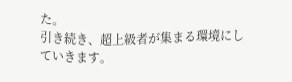た。
引き続き、超上級者が集まる環境にしていきます。